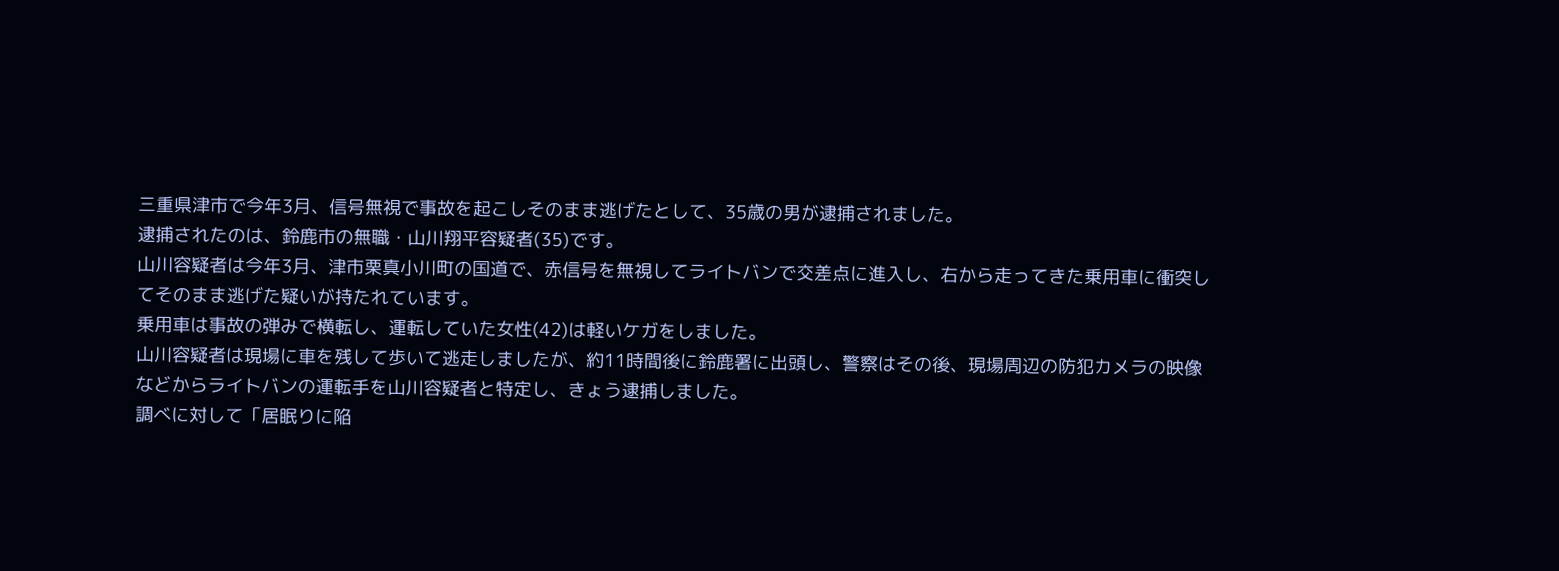三重県津市で今年3月、信号無視で事故を起こしそのまま逃げたとして、35歳の男が逮捕されました。
逮捕されたのは、鈴鹿市の無職・山川翔平容疑者(35)です。
山川容疑者は今年3月、津市栗真小川町の国道で、赤信号を無視してライトバンで交差点に進入し、右から走ってきた乗用車に衝突してそのまま逃げた疑いが持たれています。
乗用車は事故の弾みで横転し、運転していた女性(42)は軽いケガをしました。
山川容疑者は現場に車を残して歩いて逃走しましたが、約11時間後に鈴鹿署に出頭し、警察はその後、現場周辺の防犯カメラの映像などからライトバンの運転手を山川容疑者と特定し、きょう逮捕しました。
調べに対して「居眠りに陥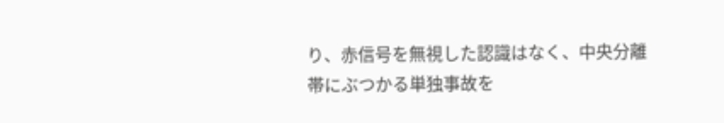り、赤信号を無視した認識はなく、中央分離帯にぶつかる単独事故を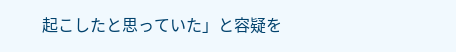起こしたと思っていた」と容疑を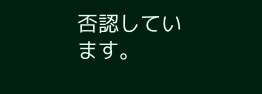否認しています。